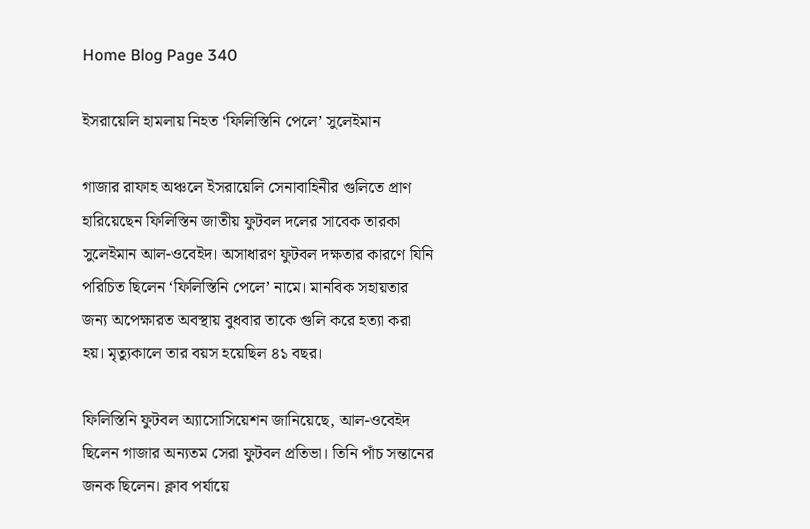Home Blog Page 340

ইসরায়েলি হামলায় নিহত ‘ফিলিস্তিনি পেলে’ সুলেইমান

গাজার রাফাহ অঞ্চলে ইসরায়েলি সেনাবাহিনীর গুলিতে প্রাণ হারিয়েছেন ফিলিস্তিন জাতীয় ফুটবল দলের সাবেক তারকা সুলেইমান আল-ওবেইদ। অসাধারণ ফুটবল দক্ষতার কারণে যিনি পরিচিত ছিলেন ‘ফিলিস্তিনি পেলে’ নামে। মানবিক সহায়তার জন্য অপেক্ষারত অবস্থায় বুধবার তাকে গুলি করে হত্যা করা হয়। মৃত্যুকালে তার বয়স হয়েছিল ৪১ বছর।

ফিলিস্তিনি ফুটবল অ্যাসোসিয়েশন জানিয়েছে, আল-ওবেইদ ছিলেন গাজার অন্যতম সেরা ফুটবল প্রতিভা। তিনি পাঁচ সন্তানের জনক ছিলেন। ক্লাব পর্যায়ে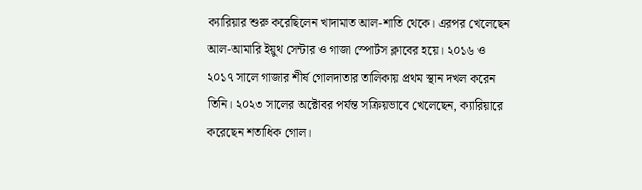ক্যারিয়ার শুরু করেছিলেন খাদামাত আল-শাতি থেকে। এরপর খেলেছেন আল-আমারি ইয়ুথ সেন্টার ও গাজা স্পোর্টস ক্লাবের হয়ে। ২০১৬ ও ২০১৭ সালে গাজার শীর্ষ গোলদাতার তালিকায় প্রথম স্থান দখল করেন তিনি। ২০২৩ সালের অক্টোবর পর্যন্ত সক্রিয়ভাবে খেলেছেন, ক্যারিয়ারে করেছেন শতাধিক গোল।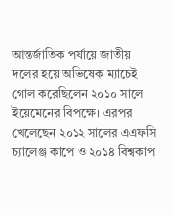আন্তর্জাতিক পর্যায়ে জাতীয় দলের হয়ে অভিষেক ম্যাচেই গোল করেছিলেন ২০১০ সালে ইয়েমেনের বিপক্ষে। এরপর খেলেছেন ২০১২ সালের এএফসি চ্যালেঞ্জ কাপে ও ২০১৪ বিশ্বকাপ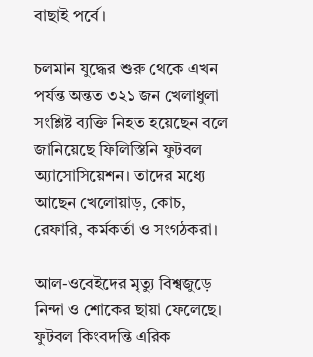বাছাই পর্বে।

চলমান যুদ্ধের শুরু থেকে এখন পর্যন্ত অন্তত ৩২১ জন খেলাধুলা সংশ্লিষ্ট ব্যক্তি নিহত হয়েছেন বলে জানিয়েছে ফিলিস্তিনি ফুটবল অ্যাসোসিয়েশন। তাদের মধ্যে আছেন খেলোয়াড়, কোচ, রেফারি, কর্মকর্তা ও সংগঠকরা।

আল-ওবেইদের মৃত্যু বিশ্বজুড়ে নিন্দা ও শোকের ছায়া ফেলেছে। ফুটবল কিংবদন্তি এরিক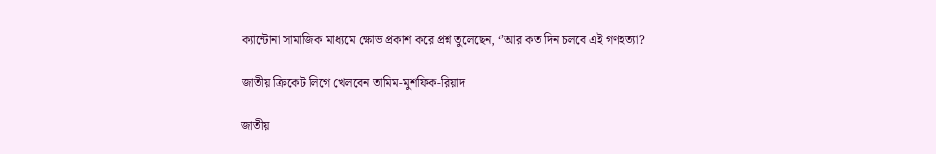ক্যান্টোনা সামাজিক মাধ্যমে ক্ষোভ প্রকাশ করে প্রশ্ন তুলেছেন, ‘’আর কত দিন চলবে এই গণহত্যা?

জাতীয় ক্রিকেট লিগে খেলবেন তামিম-মুশফিক-রিয়াদ

জাতীয়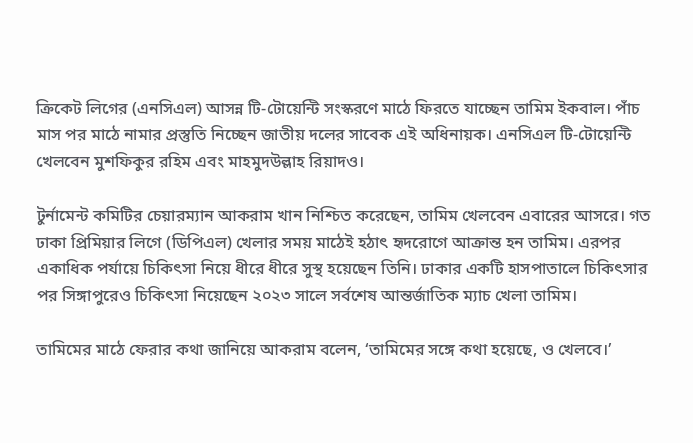ক্রিকেট লিগের (এনসিএল) আসন্ন টি-টোয়েন্টি সংস্করণে মাঠে ফিরতে যাচ্ছেন তামিম ইকবাল। পাঁচ মাস পর মাঠে নামার প্রস্তুতি নিচ্ছেন জাতীয় দলের সাবেক এই অধিনায়ক। এনসিএল টি-টোয়েন্টি খেলবেন মুশফিকুর রহিম এবং মাহমুদউল্লাহ রিয়াদও।

টুর্নামেন্ট কমিটির চেয়ারম্যান আকরাম খান নিশ্চিত করেছেন, তামিম খেলবেন এবারের আসরে। গত ঢাকা প্রিমিয়ার লিগে (ডিপিএল) খেলার সময় মাঠেই হঠাৎ হৃদরোগে আক্রান্ত হন তামিম। এরপর একাধিক পর্যায়ে চিকিৎসা নিয়ে ধীরে ধীরে সুস্থ হয়েছেন তিনি। ঢাকার একটি হাসপাতালে চিকিৎসার পর সিঙ্গাপুরেও চিকিৎসা নিয়েছেন ২০২৩ সালে সর্বশেষ আন্তর্জাতিক ম্যাচ খেলা তামিম।

তামিমের মাঠে ফেরার কথা জানিয়ে আকরাম বলেন, ‘তামিমের সঙ্গে কথা হয়েছে, ও খেলবে।’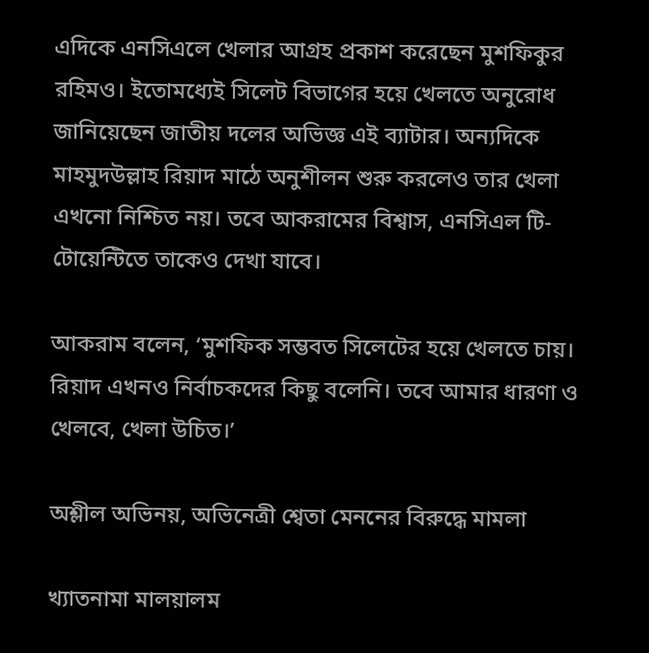এদিকে এনসিএলে খেলার আগ্রহ প্রকাশ করেছেন মুশফিকুর রহিমও। ইতোমধ্যেই সিলেট বিভাগের হয়ে খেলতে অনুরোধ জানিয়েছেন জাতীয় দলের অভিজ্ঞ এই ব্যাটার। অন্যদিকে মাহমুদউল্লাহ রিয়াদ মাঠে অনুশীলন শুরু করলেও তার খেলা এখনো নিশ্চিত নয়। তবে আকরামের বিশ্বাস, এনসিএল টি-টোয়েন্টিতে তাকেও দেখা যাবে।

আকরাম বলেন, ‘মুশফিক সম্ভবত সিলেটের হয়ে খেলতে চায়। রিয়াদ এখনও নির্বাচকদের কিছু বলেনি। তবে আমার ধারণা ও খেলবে, খেলা উচিত।’

অশ্লীল অভিনয়, অভিনেত্রী শ্বেতা মেননের বিরুদ্ধে মামলা

খ্যাতনামা মালয়ালম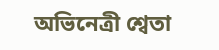অভিনেত্রী শ্বেতা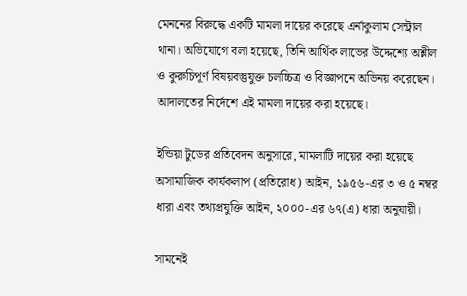মেননের বিরুদ্ধে একটি মামলা দায়ের করেছে এর্নাকুলাম সেন্ট্রাল থানা। অভিযোগে বলা হয়েছে, তিনি আর্থিক লাভের উদ্দেশ্যে অশ্লীল ও কুরুচিপূর্ণ বিষয়বস্তুযুক্ত চলচ্চিত্র ও বিজ্ঞাপনে অভিনয় করেছেন। আদালতের নির্দেশে এই মামলা দায়ের করা হয়েছে।

ইন্ডিয়া টুডের প্রতিবেদন অনুসারে, মামলাটি দায়ের করা হয়েছে অসামাজিক কার্যকলাপ (প্রতিরোধ) আইন, ১৯৫৬-এর ৩ ও ৫ নম্বর ধারা এবং তথ্যপ্রযুক্তি আইন, ২০০০-এর ৬৭(এ) ধারা অনুযায়ী।

সামনেই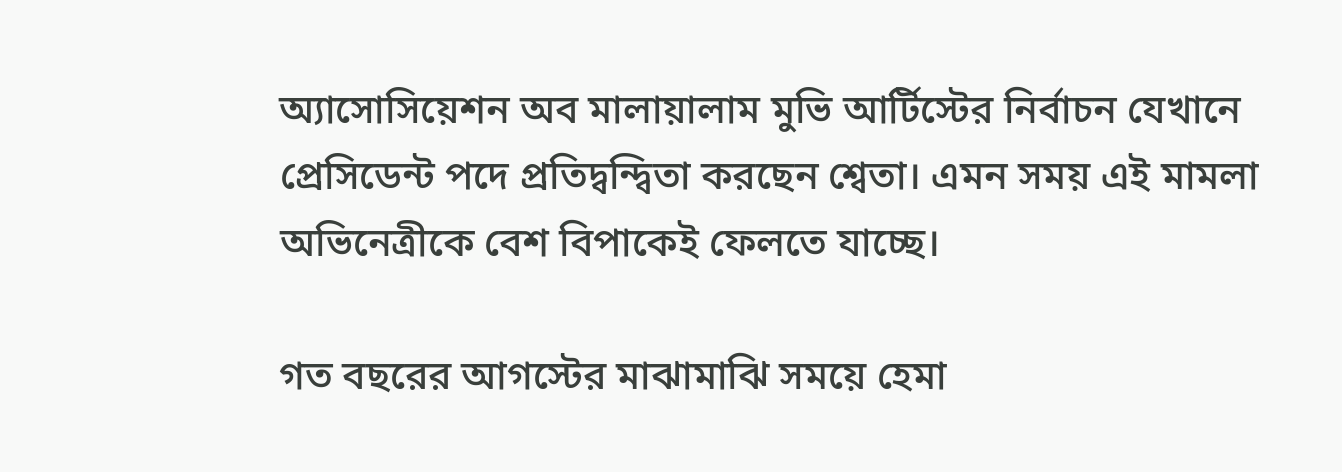অ্যাসোসিয়েশন অব মালায়ালাম মুভি আর্টিস্টের নির্বাচন যেখানে প্রেসিডেন্ট পদে প্রতিদ্বন্দ্বিতা করছেন শ্বেতা। এমন সময় এই মামলা অভিনেত্রীকে বেশ বিপাকেই ফেলতে যাচ্ছে।

গত বছরের আগস্টের মাঝামাঝি সময়ে হেমা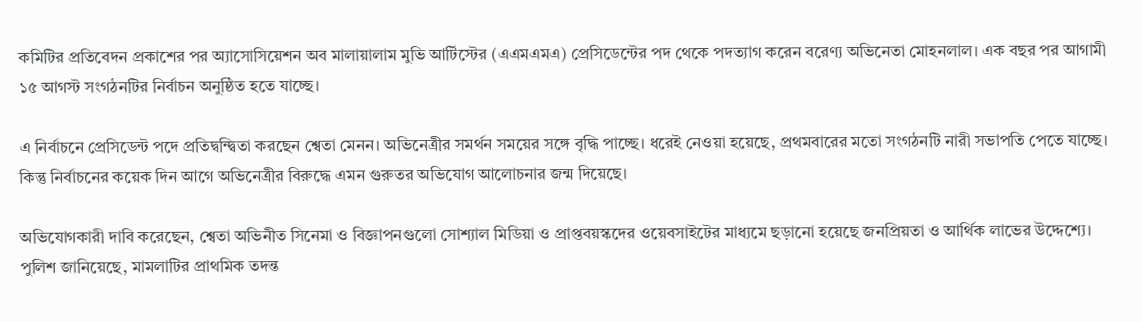কমিটির প্রতিবেদন প্রকাশের পর অ্যাসোসিয়েশন অব মালায়ালাম মুভি আর্টিস্টের (এএমএমএ) প্রেসিডেন্টের পদ থেকে পদত্যাগ করেন বরেণ্য অভিনেতা মোহনলাল। এক বছর পর আগামী ১৫ আগস্ট সংগঠনটির নির্বাচন অনুষ্ঠিত হতে যাচ্ছে।

এ নির্বাচনে প্রেসিডেন্ট পদে প্রতিদ্বন্দ্বিতা করছেন শ্বেতা মেনন। অভিনেত্রীর সমর্থন সময়ের সঙ্গে বৃদ্ধি পাচ্ছে। ধরেই নেওয়া হয়েছে, প্রথমবারের মতো সংগঠনটি নারী সভাপতি পেতে যাচ্ছে। কিন্তু নির্বাচনের কয়েক দিন আগে অভিনেত্রীর বিরুদ্ধে এমন গুরুতর অভিযোগ আলোচনার জন্ম দিয়েছে।

অভিযোগকারী দাবি করেছেন, শ্বেতা অভিনীত সিনেমা ও বিজ্ঞাপনগুলো সোশ্যাল মিডিয়া ও প্রাপ্তবয়স্কদের ওয়েবসাইটের মাধ্যমে ছড়ানো হয়েছে জনপ্রিয়তা ও আর্থিক লাভের উদ্দেশ্যে। পুলিশ জানিয়েছে, মামলাটির প্রাথমিক তদন্ত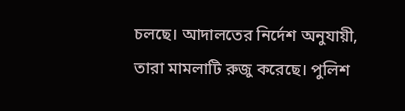চলছে। আদালতের নির্দেশ অনুযায়ী, তারা মামলাটি রুজু করেছে। পুলিশ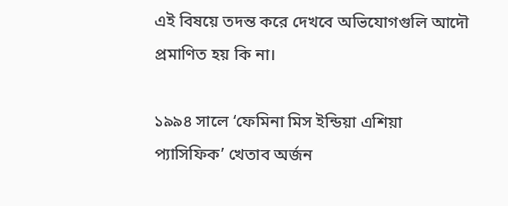এই বিষয়ে তদন্ত করে দেখবে অভিযোগগুলি আদৌ প্রমাণিত হয় কি না।

১৯৯৪ সালে ‘ফেমিনা মিস ইন্ডিয়া এশিয়া প্যাসিফিক’ খেতাব অর্জন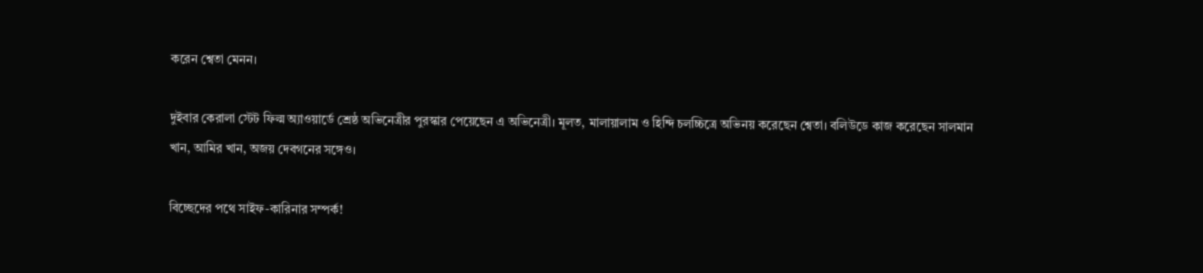করেন শ্বেতা মেনন।

দুইবার কেরালা স্টেট ফিল্ম অ্যাওয়ার্ডে শ্রেষ্ঠ অভিনেত্রীর পুরস্কার পেয়েছেন এ অভিনেত্রী। মূলত, মালায়ালাম ও হিন্দি চলচ্চিত্রে অভিনয় করেছেন শ্বেতা। বলিউডে কাজ করেছেন সালমান খান, আমির খান, অজয় দেবগনের সঙ্গেও।

বিচ্ছেদের পথে সাইফ-কারিনার সম্পর্ক!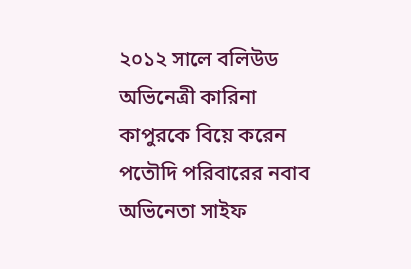২০১২ সালে বলিউড অভিনেত্রী কারিনা কাপুরকে বিয়ে করেন পতৌদি পরিবারের নবাব অভিনেতা সাইফ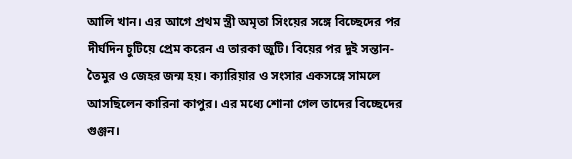আলি খান। এর আগে প্রথম স্ত্রী অমৃতা সিংয়ের সঙ্গে বিচ্ছেদের পর দীর্ঘদিন চুটিয়ে প্রেম করেন এ তারকা জুটি। বিয়ের পর দুই সন্তান- তৈমুর ও জেহর জন্ম হয়। ক্যারিয়ার ও সংসার একসঙ্গে সামলে আসছিলেন কারিনা কাপুর। এর মধ্যে শোনা গেল তাদের বিচ্ছেদের গুঞ্জন।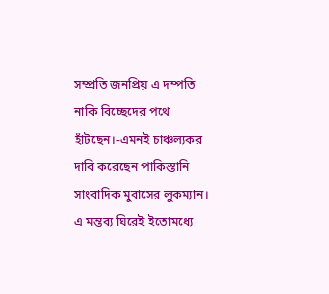সম্প্রতি জনপ্রিয় এ দম্পতি নাকি বিচ্ছেদের পথে হাঁটছেন।-এমনই চাঞ্চল্যকর দাবি করেছেন পাকিস্তানি সাংবাদিক মুবাসের লুকম্যান। এ মন্তব্য ঘিরেই ইতোমধ্যে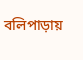বলিপাড়ায়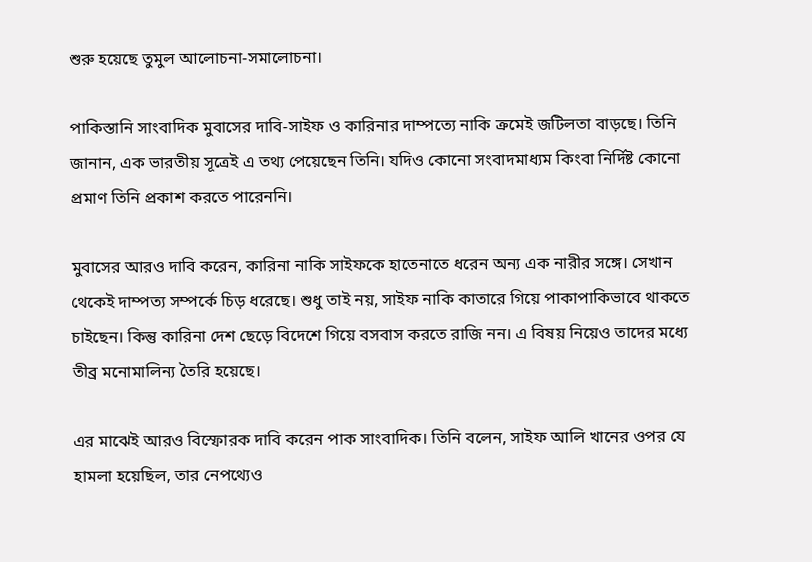শুরু হয়েছে তুমুল আলোচনা-সমালোচনা।

পাকিস্তানি সাংবাদিক মুবাসের দাবি-সাইফ ও কারিনার দাম্পত্যে নাকি ক্রমেই জটিলতা বাড়ছে। তিনি জানান, এক ভারতীয় সূত্রেই এ তথ্য পেয়েছেন তিনি। যদিও কোনো সংবাদমাধ্যম কিংবা নির্দিষ্ট কোনো প্রমাণ তিনি প্রকাশ করতে পারেননি।

মুবাসের আরও দাবি করেন, কারিনা নাকি সাইফকে হাতেনাতে ধরেন অন্য এক নারীর সঙ্গে। সেখান থেকেই দাম্পত্য সম্পর্কে চিড় ধরেছে। শুধু তাই নয়, সাইফ নাকি কাতারে গিয়ে পাকাপাকিভাবে থাকতে চাইছেন। কিন্তু কারিনা দেশ ছেড়ে বিদেশে গিয়ে বসবাস করতে রাজি নন। এ বিষয় নিয়েও তাদের মধ্যে তীব্র মনোমালিন্য তৈরি হয়েছে।

এর মাঝেই আরও বিস্ফোরক দাবি করেন পাক সাংবাদিক। তিনি বলেন, সাইফ আলি খানের ওপর যে হামলা হয়েছিল, তার নেপথ্যেও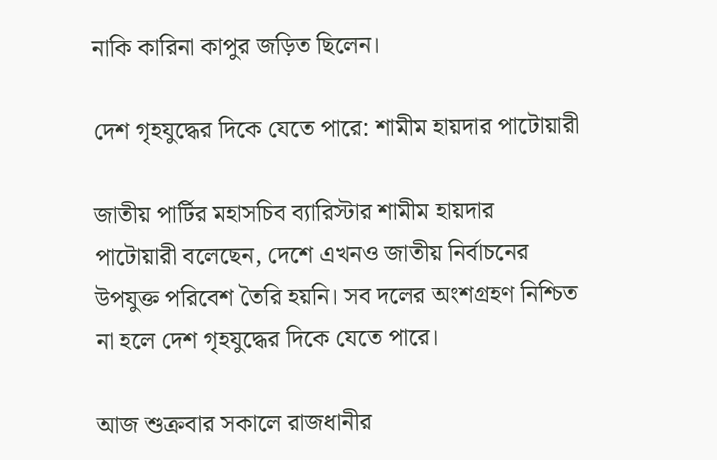নাকি কারিনা কাপুর জড়িত ছিলেন।

দেশ গৃহযুদ্ধের দিকে যেতে পারে: শামীম হায়দার পাটোয়ারী

জাতীয় পার্টির মহাসচিব ব্যারিস্টার শামীম হায়দার পাটোয়ারী বলেছেন, দেশে এখনও জাতীয় নির্বাচনের উপযুক্ত পরিবেশ তৈরি হয়নি। সব দলের অংশগ্রহণ নিশ্চিত না হলে দেশ গৃহযুদ্ধের দিকে যেতে পারে।

আজ শুক্রবার সকালে রাজধানীর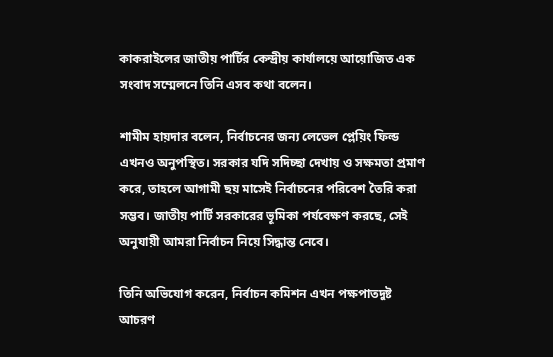কাকরাইলের জাতীয় পার্টির কেন্দ্রীয় কার্যালয়ে আয়োজিত এক সংবাদ সম্মেলনে তিনি এসব কথা বলেন।

শামীম হায়দার বলেন, নির্বাচনের জন্য লেভেল প্লেয়িং ফিল্ড এখনও অনুপস্থিত। সরকার যদি সদিচ্ছা দেখায় ও সক্ষমতা প্রমাণ করে, তাহলে আগামী ছয় মাসেই নির্বাচনের পরিবেশ তৈরি করা সম্ভব। জাতীয় পার্টি সরকারের ভূমিকা পর্যবেক্ষণ করছে, সেই অনুযায়ী আমরা নির্বাচন নিয়ে সিদ্ধান্ত নেবে।

তিনি অভিযোগ করেন, নির্বাচন কমিশন এখন পক্ষপাতদুষ্ট আচরণ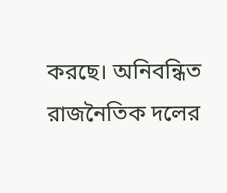করছে। অনিবন্ধিত রাজনৈতিক দলের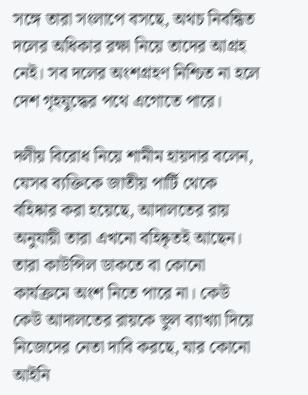সঙ্গে তারা সংলাপে বসছে, অথচ নিবন্ধিত দলের অধিকার রক্ষা নিয়ে তাদের আগ্রহ নেই। সব দলের অংশগ্রহণ নিশ্চিত না হলে দেশ গৃহযুদ্ধের পথে এগোতে পারে।

দলীয় বিরোধ নিয়ে শামীম হায়দার বলেন, যেসব ব্যক্তিকে জাতীয় পার্টি থেকে বহিষ্কার করা হয়েছে, আদালতের রায় অনুযায়ী তারা এখনো বহিষ্কৃতই আছেন। তারা কাউন্সিল ডাকতে বা কোনো কার্যক্রমে অংশ নিতে পারে না। কেউ কেউ আদালতের রায়কে ভুল ব্যাখ্যা দিয়ে নিজেদের নেতা দাবি করছে, যার কোনো আইনি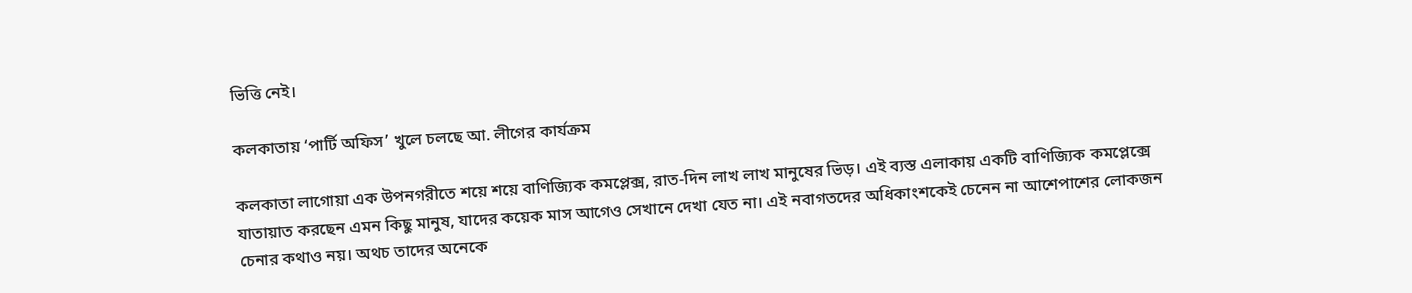ভিত্তি নেই।

কলকাতায় ‘পার্টি অফিস’ খুলে চলছে আ. লীগের কার্যক্রম

কলকাতা লাগোয়া এক উপনগরীতে শয়ে শয়ে বাণিজ্যিক কমপ্লেক্স, রাত-দিন লাখ লাখ মানুষের ভিড়। এই ব্যস্ত এলাকায় একটি বাণিজ্যিক কমপ্লেক্সে যাতায়াত করছেন এমন কিছু মানুষ, যাদের কয়েক মাস আগেও সেখানে দেখা যেত না। এই নবাগতদের অধিকাংশকেই চেনেন না আশেপাশের লোকজন চেনার কথাও নয়। অথচ তাদের অনেকে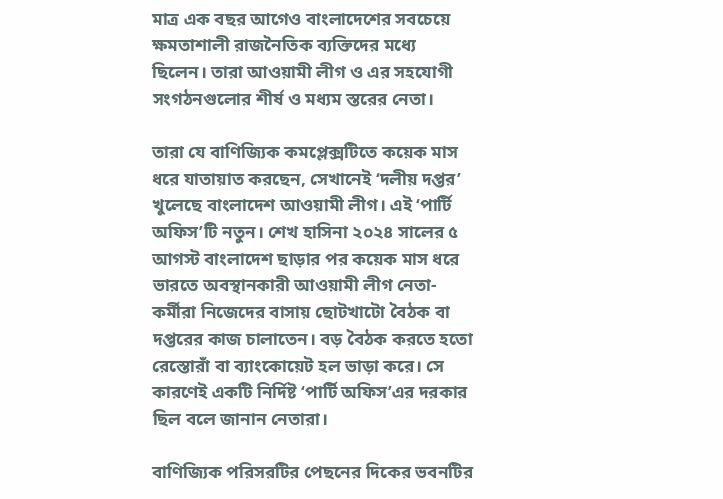মাত্র এক বছর আগেও বাংলাদেশের সবচেয়ে ক্ষমতাশালী রাজনৈতিক ব্যক্তিদের মধ্যে ছিলেন। তারা আওয়ামী লীগ ও এর সহযোগী সংগঠনগুলোর শীর্ষ ও মধ্যম স্তরের নেতা।

তারা যে বাণিজ্যিক কমপ্লেক্সটিতে কয়েক মাস ধরে যাতায়াত করছেন, সেখানেই ‘দলীয় দপ্তর’ খুলেছে বাংলাদেশ আওয়ামী লীগ। এই ‘পার্টি অফিস’টি নতুন। শেখ হাসিনা ২০২৪ সালের ৫ আগস্ট বাংলাদেশ ছাড়ার পর কয়েক মাস ধরে ভারতে অবস্থানকারী আওয়ামী লীগ নেতা-কর্মীরা নিজেদের বাসায় ছোটখাটো বৈঠক বা দপ্তরের কাজ চালাতেন। বড় বৈঠক করতে হতো রেস্তোরাঁ বা ব্যাংকোয়েট হল ভাড়া করে। সে কারণেই একটি নির্দিষ্ট ‘পার্টি অফিস’এর দরকার ছিল বলে জানান নেতারা।

বাণিজ্যিক পরিসরটির পেছনের দিকের ভবনটির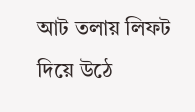আট তলায় লিফট দিয়ে উঠে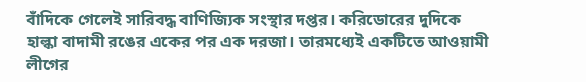বাঁদিকে গেলেই সারিবদ্ধ বাণিজ্যিক সংস্থার দপ্তর। করিডোরের দুদিকে হাল্কা বাদামী রঙের একের পর এক দরজা। তারমধ্যেই একটিতে আওয়ামী লীগের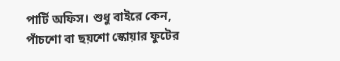পার্টি অফিস। শুধু বাইরে কেন, পাঁচশো বা ছয়শো স্কোয়ার ফুটের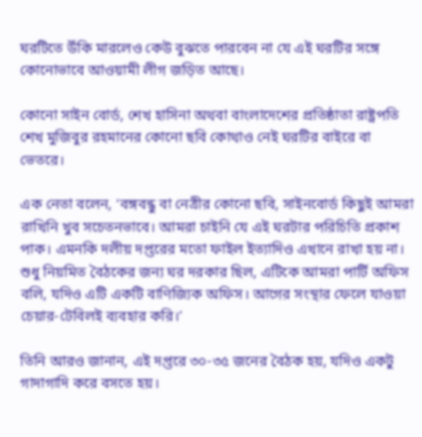ঘরটিতে উঁকি মারলেও কেউ বুঝতে পারবেন না যে এই ঘরটির সঙ্গে কোনোভাবে আওয়ামী লীগ জড়িত আছে।

কোনো সাইন বোর্ড, শেখ হাসিনা অথবা বাংলাদেশের প্রতিষ্ঠাতা রাষ্ট্রপতি শেখ মুজিবুর রহমানের কোনো ছবি কোথাও নেই ঘরটির বাইরে বা ভেতরে।

এক নেতা বলেন, ‘বঙ্গবন্ধু বা নেত্রীর কোনো ছবি, সাইনবোর্ড কিছুই আমরা রাখিনি খুব সচেতনভাবে। আমরা চাইনি যে এই ঘরটার পরিচিতি প্রকাশ পাক। এমনকি দলীয় দপ্তরের মতো ফাইল ইত্যাদিও এখানে রাখা হয় না। শুধু নিয়মিত বৈঠকের জন্য ঘর দরকার ছিল, এটিকে আমরা পার্টি অফিস বলি, যদিও এটি একটি বাণিজ্যিক অফিস। আগের সংস্থার ফেলে যাওয়া চেয়ার-টেবিলই ব্যবহার করি।’

তিনি আরও জানান, এই দপ্তরে ৩০-৩৫ জনের বৈঠক হয়, যদিও একটু গাদাগাদি করে বসতে হয়।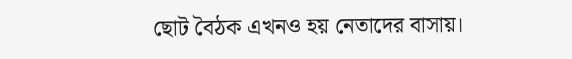ছোট বৈঠক এখনও হয় নেতাদের বাসায়।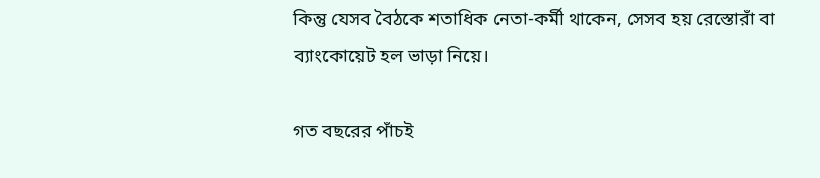কিন্তু যেসব বৈঠকে শতাধিক নেতা-কর্মী থাকেন, সেসব হয় রেস্তোরাঁ বা ব্যাংকোয়েট হল ভাড়া নিয়ে।

গত বছরের পাঁচই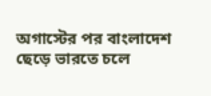অগাস্টের পর বাংলাদেশ ছেড়ে ভারতে চলে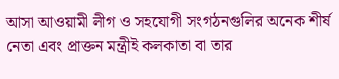আসা আওয়ামী লীগ ও সহযোগী সংগঠনগুলির অনেক শীর্ষ নেতা এবং প্রাক্তন মন্ত্রীই কলকাতা বা তার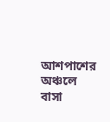আশপাশের অঞ্চলে বাসা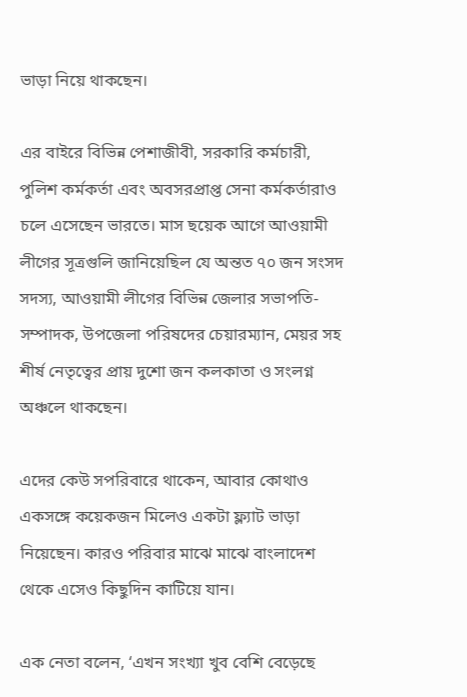ভাড়া নিয়ে থাকছেন।

এর বাইরে বিভিন্ন পেশাজীবী, সরকারি কর্মচারী, পুলিশ কর্মকর্তা এবং অবসরপ্রাপ্ত সেনা কর্মকর্তারাও চলে এসেছেন ভারতে। মাস ছয়েক আগে আওয়ামী লীগের সূত্রগুলি জানিয়েছিল যে অন্তত ৭০ জন সংসদ সদস্য, আওয়ামী লীগের বিভিন্ন জেলার সভাপতি-সম্পাদক, উপজেলা পরিষদের চেয়ারম্যান, মেয়র সহ শীর্ষ নেতৃত্বের প্রায় দুশো জন কলকাতা ও সংলগ্ন অঞ্চলে থাকছেন।

এদের কেউ সপরিবারে থাকেন, আবার কোথাও একসঙ্গে কয়েকজন মিলেও একটা ফ্ল্যাট ভাড়া নিয়েছেন। কারও পরিবার মাঝে মাঝে বাংলাদেশ থেকে এসেও কিছুদিন কাটিয়ে যান।

এক নেতা বলেন, ‘এখন সংখ্যা খুব বেশি বেড়েছে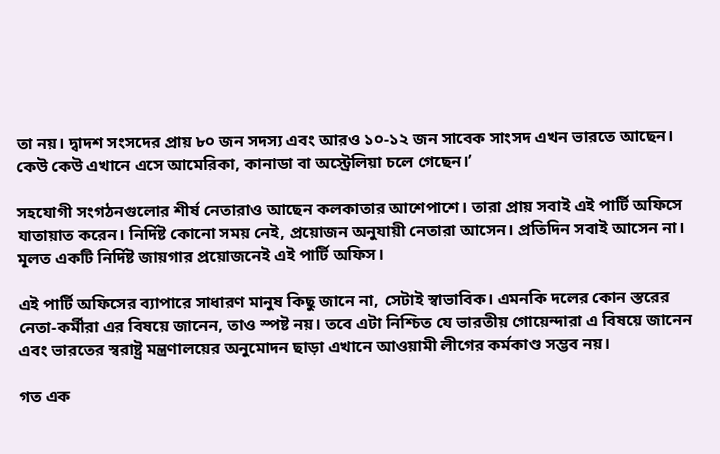তা নয়। দ্বাদশ সংসদের প্রায় ৮০ জন সদস্য এবং আরও ১০-১২ জন সাবেক সাংসদ এখন ভারতে আছেন। কেউ কেউ এখানে এসে আমেরিকা, কানাডা বা অস্ট্রেলিয়া চলে গেছেন।’

সহযোগী সংগঠনগুলোর শীর্ষ নেতারাও আছেন কলকাতার আশেপাশে। তারা প্রায় সবাই এই পার্টি অফিসে যাতায়াত করেন। নির্দিষ্ট কোনো সময় নেই, প্রয়োজন অনুযায়ী নেতারা আসেন। প্রতিদিন সবাই আসেন না। মূলত একটি নির্দিষ্ট জায়গার প্রয়োজনেই এই পার্টি অফিস।

এই পার্টি অফিসের ব্যাপারে সাধারণ মানুষ কিছু জানে না, সেটাই স্বাভাবিক। এমনকি দলের কোন স্তরের নেতা-কর্মীরা এর বিষয়ে জানেন, তাও স্পষ্ট নয়। তবে এটা নিশ্চিত যে ভারতীয় গোয়েন্দারা এ বিষয়ে জানেন এবং ভারতের স্বরাষ্ট্র মন্ত্রণালয়ের অনুমোদন ছাড়া এখানে আওয়ামী লীগের কর্মকাণ্ড সম্ভব নয়।

গত এক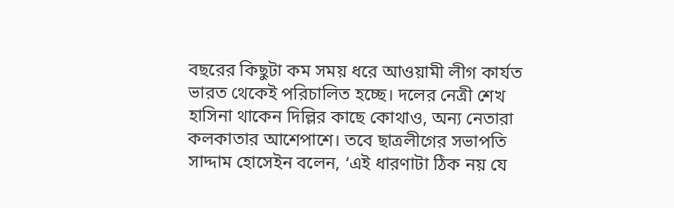বছরের কিছুটা কম সময় ধরে আওয়ামী লীগ কার্যত ভারত থেকেই পরিচালিত হচ্ছে। দলের নেত্রী শেখ হাসিনা থাকেন দিল্লির কাছে কোথাও, অন্য নেতারা কলকাতার আশেপাশে। তবে ছাত্রলীগের সভাপতি সাদ্দাম হোসেইন বলেন, ‘এই ধারণাটা ঠিক নয় যে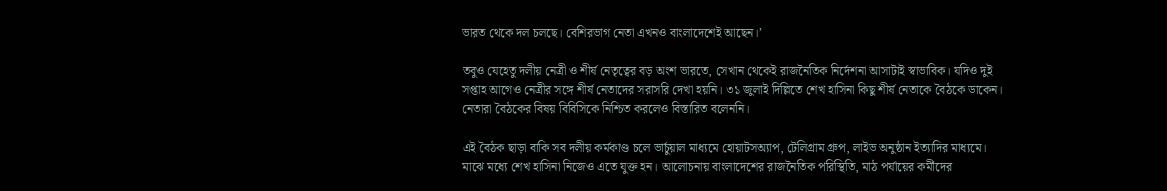ভারত থেকে দল চলছে। বেশিরভাগ নেতা এখনও বাংলাদেশেই আছেন।’

তবুও যেহেতু দলীয় নেত্রী ও শীর্ষ নেতৃত্বের বড় অংশ ভারতে, সেখান থেকেই রাজনৈতিক নির্দেশনা আসাটাই স্বাভাবিক। যদিও দুই সপ্তাহ আগেও নেত্রীর সঙ্গে শীর্ষ নেতাদের সরাসরি দেখা হয়নি। ৩১ জুলাই দিল্লিতে শেখ হাসিনা কিছু শীর্ষ নেতাকে বৈঠকে ডাকেন। নেতারা বৈঠকের বিষয় বিবিসিকে নিশ্চিত করলেও বিস্তারিত বলেননি।

এই বৈঠক ছাড়া বাকি সব দলীয় কর্মকাণ্ড চলে ভার্চুয়াল মাধ্যমে হোয়াটসঅ্যাপ, টেলিগ্রাম গ্রুপ, লাইভ অনুষ্ঠান ইত্যাদির মাধ্যমে। মাঝে মধ্যে শেখ হাসিনা নিজেও এতে যুক্ত হন। আলোচনায় বাংলাদেশের রাজনৈতিক পরিস্থিতি, মাঠ পর্যায়ের কর্মীদের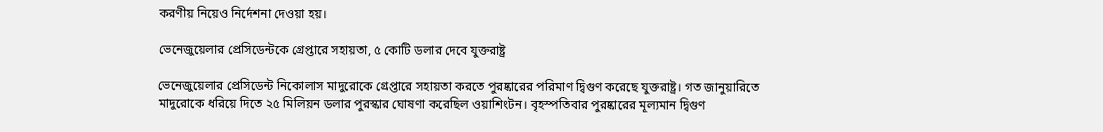করণীয় নিয়েও নির্দেশনা দেওয়া হয়।

ভেনেজুয়েলার প্রেসিডেন্টকে গ্রেপ্তারে সহায়তা, ৫ কোটি ডলার দেবে যুক্তরাষ্ট্র

ভেনেজুয়েলার প্রেসিডেন্ট নিকোলাস মাদুরোকে গ্রেপ্তারে সহায়তা করতে পুরষ্কারের পরিমাণ দ্বিগুণ করেছে যুক্তরাষ্ট্র। গত জানুয়ারিতে মাদুরোকে ধরিয়ে দিতে ২৫ মিলিয়ন ডলার পুরস্কার ঘোষণা করেছিল ওয়াশিংটন। বৃহস্পতিবার পুরষ্কারের মূল্যমান দ্বিগুণ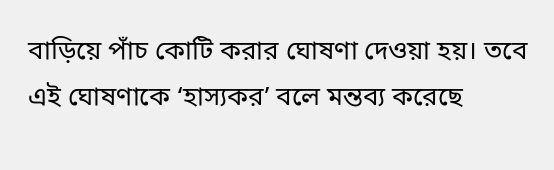বাড়িয়ে পাঁচ কোটি করার ঘোষণা দেওয়া হয়। তবে এই ঘোষণাকে ‘হাস্যকর’ বলে মন্তব্য করেছে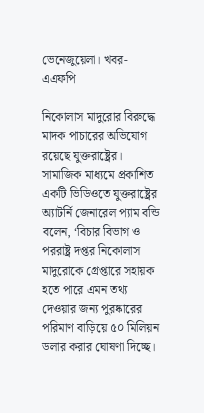ভেনেজুয়েলা। খবর- এএফপি

নিকোলাস মাদুরোর বিরুদ্ধে মাদক পাচারের অভিযোগ রয়েছে যুক্তরাষ্ট্রের। সামাজিক মাধ্যমে প্রকাশিত একটি ভিডিওতে যুক্তরাষ্ট্রের অ্যাটর্নি জেনারেল প্যাম বন্ডি বলেন, ‘বিচার বিভাগ ও পররাষ্ট্র দপ্তর নিকোলাস মাদুরোকে গ্রেপ্তারে সহায়ক হতে পারে এমন তথ্য দেওয়ার জন্য পুরষ্কারের পরিমাণ বাড়িয়ে ৫০ মিলিয়ন ডলার করার ঘোষণা দিচ্ছে।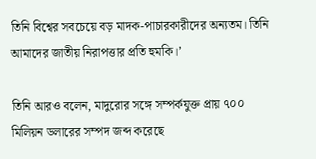তিনি বিশ্বের সবচেয়ে বড় মাদক-পাচারকারীদের অন্যতম। তিনি আমাদের জাতীয় নিরাপত্তার প্রতি হুমকি।’

তিনি আরও বলেন, মাদুরোর সঙ্গে সম্পর্কযুক্ত প্রায় ৭০০ মিলিয়ন ডলারের সম্পদ জব্দ করেছে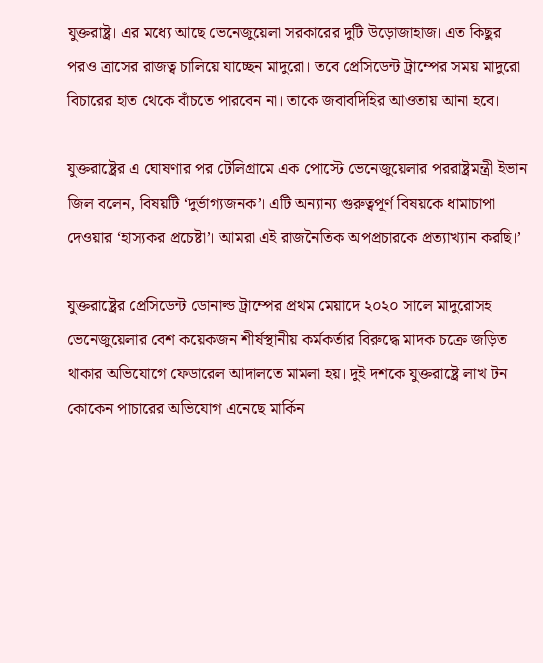যুক্তরাষ্ট্র। এর মধ্যে আছে ভেনেজুয়েলা সরকারের দুটি উড়োজাহাজ। এত কিছুর পরও ত্রাসের রাজত্ব চালিয়ে যাচ্ছেন মাদুরো। তবে প্রেসিডেন্ট ট্রাম্পের সময় মাদুরো বিচারের হাত থেকে বাঁচতে পারবেন না। তাকে জবাবদিহির আওতায় আনা হবে।

যুক্তরাষ্ট্রের এ ঘোষণার পর টেলিগ্রামে এক পোস্টে ভেনেজুয়েলার পররাষ্ট্রমন্ত্রী ইভান জিল বলেন, বিষয়টি ‘দুর্ভাগ্যজনক’। এটি অন্যান্য গুরুত্বপূর্ণ বিষয়কে ধামাচাপা দেওয়ার ‘হাস্যকর প্রচেষ্টা’। আমরা এই রাজনৈতিক অপপ্রচারকে প্রত্যাখ্যান করছি।’

যুক্তরাষ্ট্রের প্রেসিডেন্ট ডোনাল্ড ট্রাম্পের প্রথম মেয়াদে ২০২০ সালে মাদুরোসহ ভেনেজুয়েলার বেশ কয়েকজন শীর্ষস্থানীয় কর্মকর্তার বিরুদ্ধে মাদক চক্রে জড়িত থাকার অভিযোগে ফেডারেল আদালতে মামলা হয়। দুই দশকে যুক্তরাষ্ট্রে লাখ টন কোকেন পাচারের অভিযোগ এনেছে মার্কিন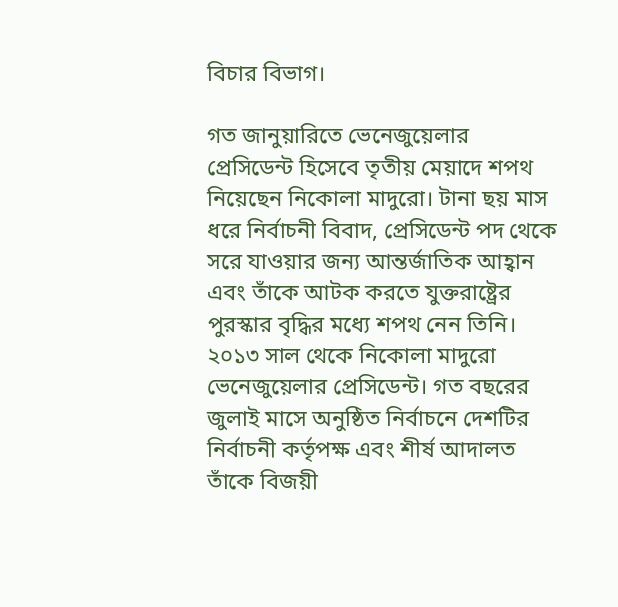বিচার বিভাগ।

গত জানুয়ারিতে ভেনেজুয়েলার প্রেসিডেন্ট হিসেবে তৃতীয় মেয়াদে শপথ নিয়েছেন নিকোলা মাদুরো। টানা ছয় মাস ধরে নির্বাচনী বিবাদ, প্রেসিডেন্ট পদ থেকে সরে যাওয়ার জন্য আন্তর্জাতিক আহ্বান এবং তাঁকে আটক করতে যুক্তরাষ্ট্রের পুরস্কার বৃদ্ধির মধ্যে শপথ নেন তিনি। ২০১৩ সাল থেকে নিকোলা মাদুরো ভেনেজুয়েলার প্রেসিডেন্ট। গত বছরের জুলাই মাসে অনুষ্ঠিত নির্বাচনে দেশটির নির্বাচনী কর্তৃপক্ষ এবং শীর্ষ আদালত তাঁকে বিজয়ী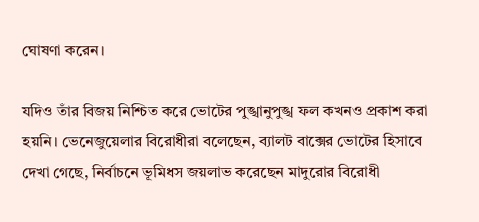ঘোষণা করেন।

যদিও তাঁর বিজয় নিশ্চিত করে ভোটের পুঙ্খানুপুঙ্খ ফল কখনও প্রকাশ করা হয়নি। ভেনেজুয়েলার বিরোধীরা বলেছেন, ব্যালট বাক্সের ভোটের হিসাবে দেখা গেছে, নির্বাচনে ভূমিধস জয়লাভ করেছেন মাদুরোর বিরোধী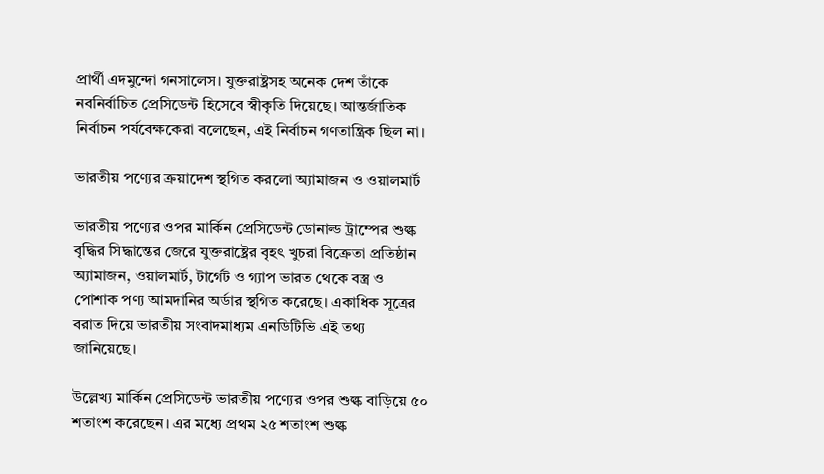প্রার্থী এদমুন্দো গনসালেস। যুক্তরাষ্ট্রসহ অনেক দেশ তাঁকে নবনির্বাচিত প্রেসিডেন্ট হিসেবে স্বীকৃতি দিয়েছে। আন্তর্জাতিক নির্বাচন পর্যবেক্ষকেরা বলেছেন, এই নির্বাচন গণতান্ত্রিক ছিল না।

ভারতীয় পণ্যের ক্রয়াদেশ স্থগিত করলো অ্যামাজন ও ওয়ালমার্ট

ভারতীয় পণ্যের ওপর মার্কিন প্রেসিডেন্ট ডোনাল্ড ট্রাম্পের শুল্ক বৃদ্ধির সিদ্ধান্তের জেরে যুক্তরাষ্ট্রের বৃহৎ খুচরা বিক্রেতা প্রতিষ্ঠান অ্যামাজন, ওয়ালমার্ট, টার্গেট ও গ্যাপ ভারত থেকে বস্ত্র ও পোশাক পণ্য আমদানির অর্ডার স্থগিত করেছে। একাধিক সূত্রের বরাত দিয়ে ভারতীয় সংবাদমাধ্যম এনডিটিভি এই তথ্য জানিয়েছে।

উল্লেখ্য মার্কিন প্রেসিডেন্ট ভারতীয় পণ্যের ওপর শুল্ক বাড়িয়ে ৫০ শতাংশ করেছেন। এর মধ্যে প্রথম ২৫ শতাংশ শুল্ক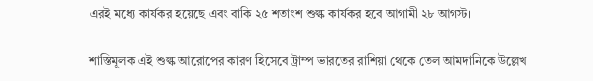এরই মধ্যে কার্যকর হয়েছে এবং বাকি ২৫ শতাংশ শুল্ক কার্যকর হবে আগামী ২৮ আগস্ট।

শাস্তিমূলক এই শুল্ক আরোপের কারণ হিসেবে ট্রাম্প ভারতের রাশিয়া থেকে তেল আমদানিকে উল্লেখ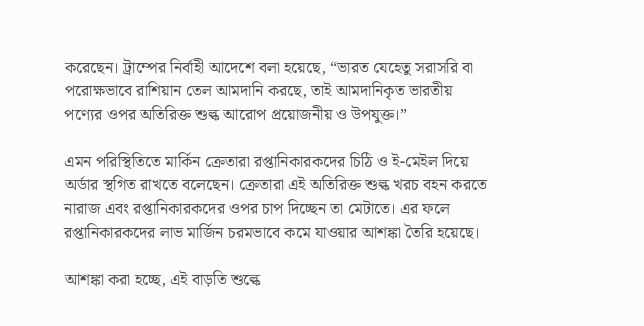করেছেন। ট্রাম্পের নির্বাহী আদেশে বলা হয়েছে, “ভারত যেহেতু সরাসরি বা পরোক্ষভাবে রাশিয়ান তেল আমদানি করছে, তাই আমদানিকৃত ভারতীয় পণ্যের ওপর অতিরিক্ত শুল্ক আরোপ প্রয়োজনীয় ও উপযুক্ত।”

এমন পরিস্থিতিতে মার্কিন ক্রেতারা রপ্তানিকারকদের চিঠি ও ই-মেইল দিয়ে অর্ডার স্থগিত রাখতে বলেছেন। ক্রেতারা এই অতিরিক্ত শুল্ক খরচ বহন করতে নারাজ এবং রপ্তানিকারকদের ওপর চাপ দিচ্ছেন তা মেটাতে। এর ফলে রপ্তানিকারকদের লাভ মার্জিন চরমভাবে কমে যাওয়ার আশঙ্কা তৈরি হয়েছে।

আশঙ্কা করা হচ্ছে, এই বাড়তি শুল্কে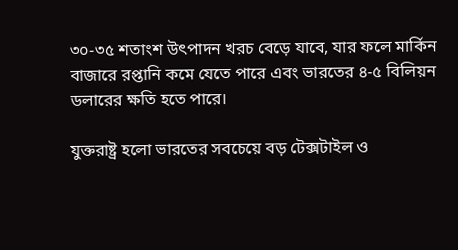৩০-৩৫ শতাংশ উৎপাদন খরচ বেড়ে যাবে, যার ফলে মার্কিন বাজারে রপ্তানি কমে যেতে পারে এবং ভারতের ৪-৫ বিলিয়ন ডলারের ক্ষতি হতে পারে।

যুক্তরাষ্ট্র হলো ভারতের সবচেয়ে বড় টেক্সটাইল ও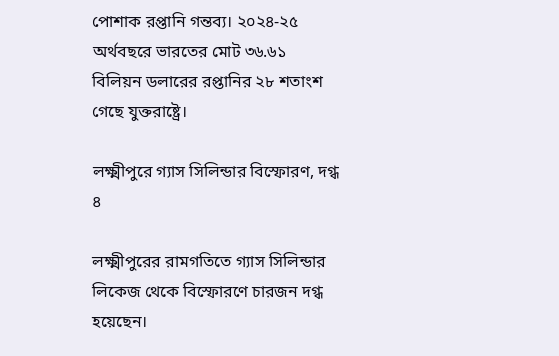পোশাক রপ্তানি গন্তব্য। ২০২৪-২৫ অর্থবছরে ভারতের মোট ৩৬.৬১ বিলিয়ন ডলারের রপ্তানির ২৮ শতাংশ গেছে যুক্তরাষ্ট্রে।

লক্ষ্মীপুরে গ্যাস সিলিন্ডার বিস্ফোরণ, দগ্ধ ৪

লক্ষ্মীপুরের রামগতিতে গ্যাস সিলিন্ডার লিকেজ থেকে বিস্ফোরণে চারজন দগ্ধ হয়েছেন।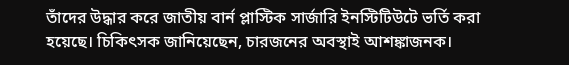তাঁদের উদ্ধার করে জাতীয় বার্ন প্লাস্টিক সার্জারি ইনস্টিটিউটে ভর্তি করা হয়েছে। চিকিৎসক জানিয়েছেন, চারজনের অবস্থাই আশঙ্কাজনক।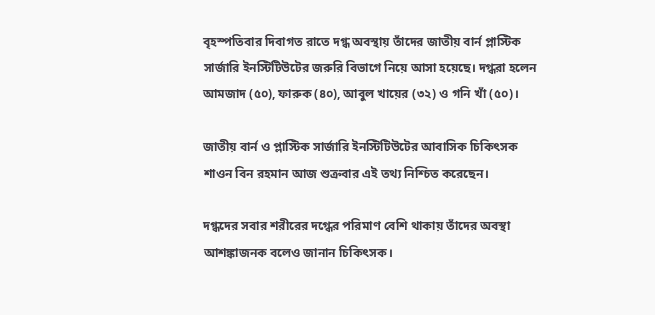বৃহস্পতিবার দিবাগত রাতে দগ্ধ অবস্থায় তাঁদের জাতীয় বার্ন প্লাস্টিক সার্জারি ইনস্টিটিউটের জরুরি বিভাগে নিয়ে আসা হয়েছে। দগ্ধরা হলেন আমজাদ (৫০), ফারুক (৪০), আবুল খায়ের (৩২) ও গনি খাঁ (৫০)।

জাতীয় বার্ন ও প্লাস্টিক সার্জারি ইনস্টিটিউটের আবাসিক চিকিৎসক শাওন বিন রহমান আজ শুক্রবার এই তথ্য নিশ্চিত করেছেন।

দগ্ধদের সবার শরীরের দগ্ধের পরিমাণ বেশি থাকায় তাঁদের অবস্থা আশঙ্কাজনক বলেও জানান চিকিৎসক।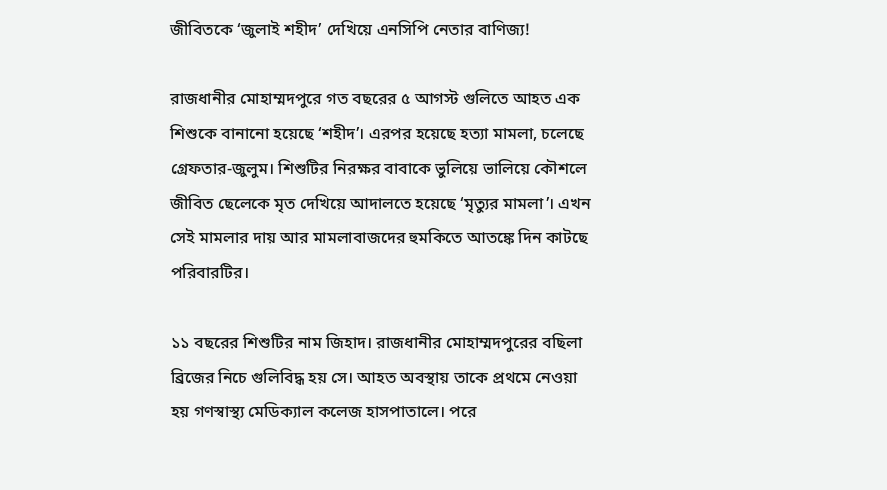জীবিতকে ‘জুলাই শহীদ’ দেখিয়ে এনসিপি নেতার বাণিজ্য!

রাজধানীর মোহাম্মদপুরে গত বছরের ৫ আগস্ট গুলিতে আহত এক শিশুকে বানানো হয়েছে ‘শহীদ’। এরপর হয়েছে হত্যা মামলা, চলেছে গ্রেফতার-জুলুম। শিশুটির নিরক্ষর বাবাকে ভুলিয়ে ভালিয়ে কৌশলে জীবিত ছেলেকে মৃত দেখিয়ে আদালতে হয়েছে ‘মৃত্যুর মামলা’। এখন সেই মামলার দায় আর মামলাবাজদের হুমকিতে আতঙ্কে দিন কাটছে পরিবারটির।

১১ বছরের শিশুটির নাম জিহাদ। রাজধানীর মোহাম্মদপুরের বছিলা ব্রিজের নিচে গুলিবিদ্ধ হয় সে। আহত অবস্থায় তাকে প্রথমে নেওয়া হয় গণস্বাস্থ্য মেডিক্যাল কলেজ হাসপাতালে। পরে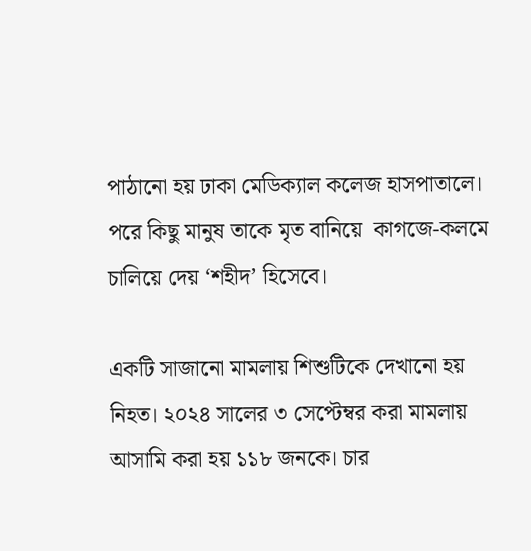পাঠানো হয় ঢাকা মেডিক্যাল কলেজ হাসপাতালে। পরে কিছু মানুষ তাকে মৃত বানিয়ে  কাগজে-কলমে চালিয়ে দেয় ‘শহীদ’ হিসেবে।

একটি সাজানো মামলায় শিশুটিকে দেখানো হয় নিহত। ২০২৪ সালের ৩ সেপ্টেম্বর করা মামলায় আসামি করা হয় ১১৮ জনকে। চার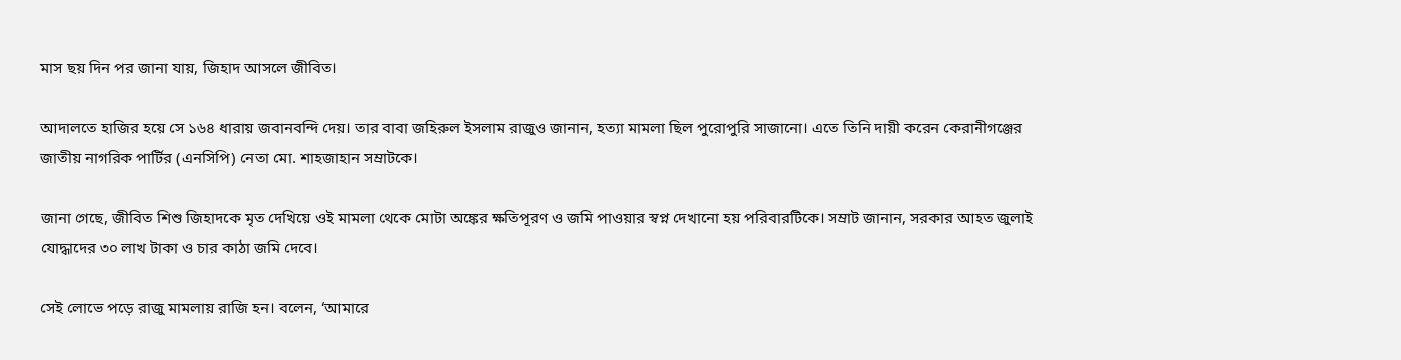মাস ছয় দিন পর জানা যায়, জিহাদ আসলে জীবিত।

আদালতে হাজির হয়ে সে ১৬৪ ধারায় জবানবন্দি দেয়। তার বাবা জহিরুল ইসলাম রাজুও জানান, হত্যা মামলা ছিল পুরোপুরি সাজানো। এতে তিনি দায়ী করেন কেরানীগঞ্জের জাতীয় নাগরিক পার্টির (এনসিপি) নেতা মো. শাহজাহান সম্রাটকে।

জানা গেছে, জীবিত শিশু জিহাদকে মৃত দেখিয়ে ওই মামলা থেকে মোটা অঙ্কের ক্ষতিপূরণ ও জমি পাওয়ার স্বপ্ন দেখানো হয় পরিবারটিকে। সম্রাট জানান, সরকার আহত জুলাই যোদ্ধাদের ৩০ লাখ টাকা ও চার কাঠা জমি দেবে।

সেই লোভে পড়ে রাজু মামলায় রাজি হন। বলেন, ‘আমারে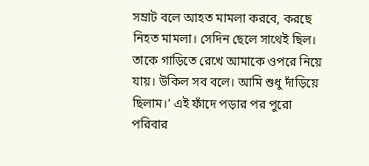সম্রাট বলে আহত মামলা করবে, করছে নিহত মামলা। সেদিন ছেলে সাথেই ছিল। তাকে গাড়িতে রেখে আমাকে ওপরে নিয়ে যায়। উকিল সব বলে। আমি শুধু দাঁড়িয়ে ছিলাম।’ এই ফাঁদে পড়ার পর পুরো পরিবার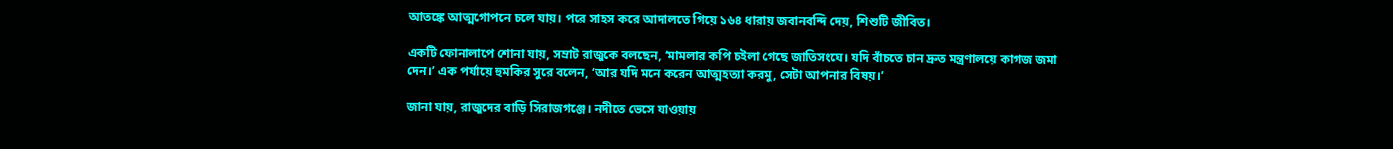আতঙ্কে আত্মগোপনে চলে যায়। পরে সাহস করে আদালতে গিয়ে ১৬৪ ধারায় জবানবন্দি দেয়, শিশুটি জীবিত।

একটি ফোনালাপে শোনা যায়, সম্রাট রাজুকে বলছেন, ‘মামলার কপি চইলা গেছে জাতিসংঘে। যদি বাঁচতে চান দ্রুত মন্ত্রণালয়ে কাগজ জমা দেন।’ এক পর্যায়ে হুমকির সুরে বলেন, ‘আর যদি মনে করেন আত্মহত্যা করমু, সেটা আপনার বিষয়।’

জানা যায়, রাজুদের বাড়ি সিরাজগঞ্জে। নদীতে ভেসে যাওয়ায়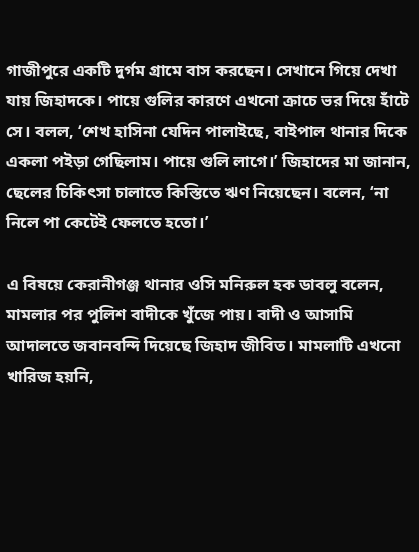গাজীপুরে একটি দুর্গম গ্রামে বাস করছেন। সেখানে গিয়ে দেখা যায় জিহাদকে। পায়ে গুলির কারণে এখনো ক্রাচে ভর দিয়ে হাঁটে সে। বলল, ‘শেখ হাসিনা যেদিন পালাইছে, বাইপাল থানার দিকে একলা পইড়া গেছিলাম। পায়ে গুলি লাগে।’ জিহাদের মা জানান, ছেলের চিকিৎসা চালাতে কিস্তিতে ঋণ নিয়েছেন। বলেন, ‘না নিলে পা কেটেই ফেলতে হতো।’

এ বিষয়ে কেরানীগঞ্জ থানার ওসি মনিরুল হক ডাবলু বলেন, মামলার পর পুলিশ বাদীকে খুঁজে পায়। বাদী ও আসামি আদালতে জবানবন্দি দিয়েছে জিহাদ জীবিত। মামলাটি এখনো খারিজ হয়নি,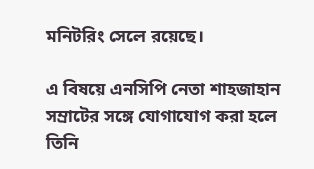মনিটরিং সেলে রয়েছে।

এ বিষয়ে এনসিপি নেতা শাহজাহান সম্রাটের সঙ্গে যোগাযোগ করা হলে তিনি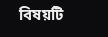বিষয়টি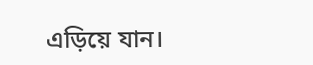এড়িয়ে যান।